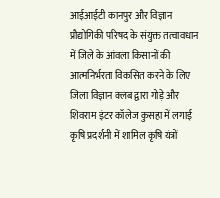आईआईटी कानपुर और विज्ञान प्रौद्योगिकी परिषद के संयुक्त तत्वावधान में जिले के आंवला किसानों की आत्मनिर्भरता विकसित करने के लिए जिला विज्ञान क्लब द्वारा गोड़े और शिवराम इंटर कॉलेज कुसहा में लगाई कृषि प्रदर्शनी में शामिल कृषि यंत्रों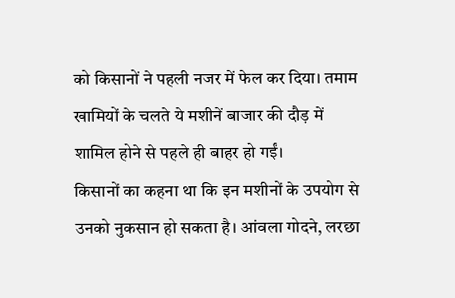को किसानों ने पहली नजर में फेल कर दिया। तमाम खामियों के चलते ये मशीनें बाजार की दौड़ में शामिल होने से पहले ही बाहर हो गईं।
किसानों का कहना था कि इन मशीनों के उपयोग से उनको नुकसान हो सकता है। आंवला गोदने, लरछा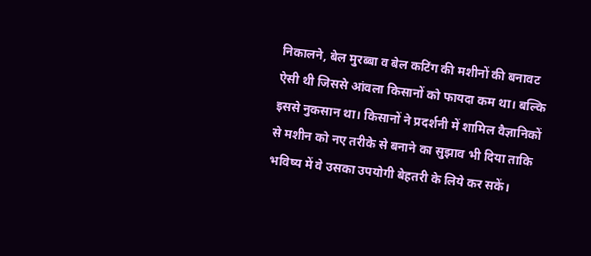निकालने, बेल मुरब्बा व बेल कटिंग की मशीनों की बनावट ऐसी थी जिससे आंवला किसानों को फायदा कम था। बल्कि इससे नुकसान था। किसानों ने प्रदर्शनी में शामिल वैज्ञानिकों से मशीन को नए तरीके से बनाने का सुझाव भी दिया ताकि भविष्य में वे उसका उपयोगी बेहतरी के लिये कर सकें।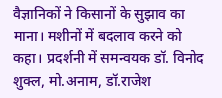वैज्ञानिकों ने किसानों के सुझाव का माना। मशीनों में बदलाव करने को कहा। प्रदर्शनी में समन्वयक डॉ. विनोद शुक्ल, मो.अनाम, डॉ.राजेश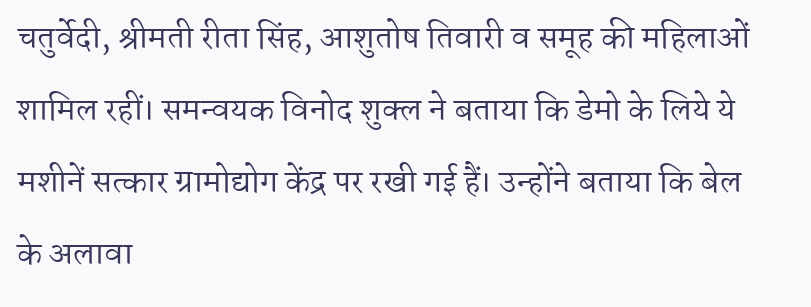चतुर्वेदी, श्रीमती रीता सिंह, आशुतोष तिवारी व समूह की महिलाओं शामिल रहीं। समन्वयक विनोद शुक्ल ने बताया कि डेमो के लिये ये मशीनें सत्कार ग्रामोद्योग केंद्र पर रखी गई हैं। उन्होंने बताया कि बेल के अलावा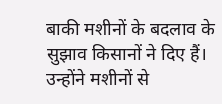बाकी मशीनों के बदलाव के सुझाव किसानों ने दिए हैं। उन्होंने मशीनों से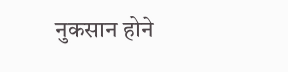नुकसान होने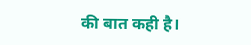की बात कही है।